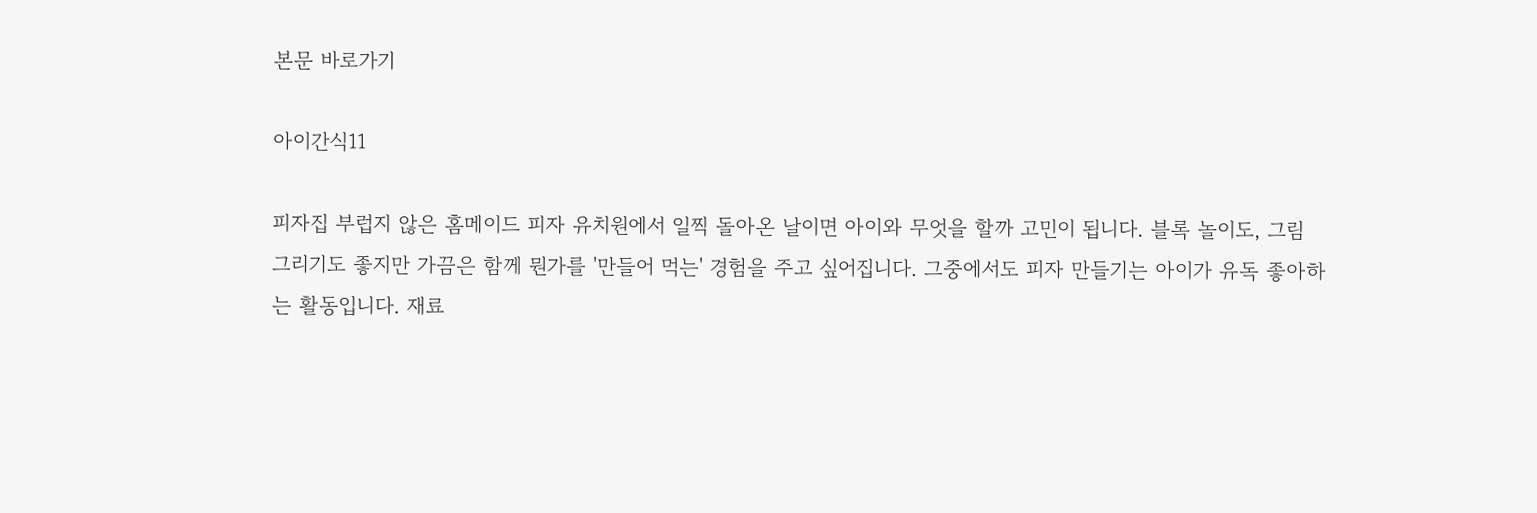본문 바로가기

아이간식11

피자집 부럽지 않은 홈메이드 피자 유치원에서 일찍 돌아온 날이면 아이와 무엇을 할까 고민이 됩니다. 블록 놀이도, 그림 그리기도 좋지만 가끔은 함께 뭔가를 '만들어 먹는' 경험을 주고 싶어집니다. 그중에서도 피자 만들기는 아이가 유독 좋아하는 활동입니다. 재료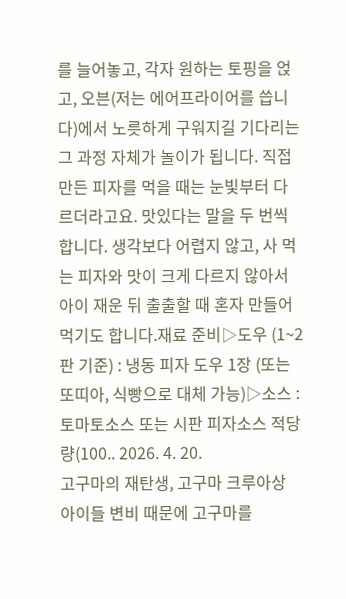를 늘어놓고, 각자 원하는 토핑을 얹고, 오븐(저는 에어프라이어를 씁니다)에서 노릇하게 구워지길 기다리는 그 과정 자체가 놀이가 됩니다. 직접 만든 피자를 먹을 때는 눈빛부터 다르더라고요. 맛있다는 말을 두 번씩 합니다. 생각보다 어렵지 않고, 사 먹는 피자와 맛이 크게 다르지 않아서 아이 재운 뒤 출출할 때 혼자 만들어 먹기도 합니다.재료 준비▷도우 (1~2판 기준) : 냉동 피자 도우 1장 (또는 또띠아, 식빵으로 대체 가능)▷소스 : 토마토소스 또는 시판 피자소스 적당량(100.. 2026. 4. 20.
고구마의 재탄생, 고구마 크루아상 아이들 변비 때문에 고구마를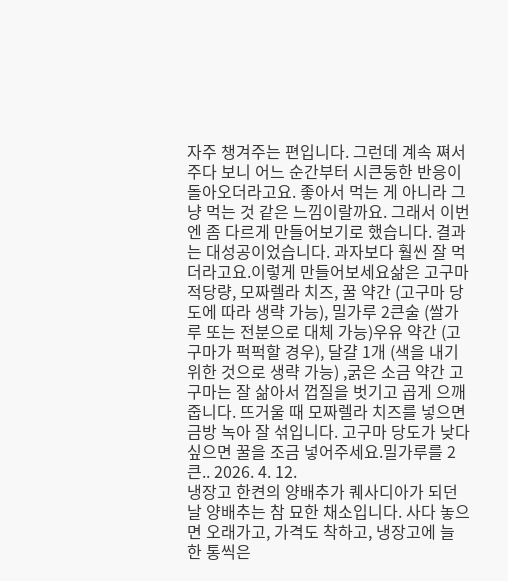자주 챙겨주는 편입니다. 그런데 계속 쪄서 주다 보니 어느 순간부터 시큰둥한 반응이 돌아오더라고요. 좋아서 먹는 게 아니라 그냥 먹는 것 같은 느낌이랄까요. 그래서 이번엔 좀 다르게 만들어보기로 했습니다. 결과는 대성공이었습니다. 과자보다 훨씬 잘 먹더라고요.이렇게 만들어보세요삶은 고구마 적당량, 모짜렐라 치즈, 꿀 약간 (고구마 당도에 따라 생략 가능), 밀가루 2큰술 (쌀가루 또는 전분으로 대체 가능)우유 약간 (고구마가 퍽퍽할 경우), 달걀 1개 (색을 내기 위한 것으로 생략 가능) ,굵은 소금 약간 고구마는 잘 삶아서 껍질을 벗기고 곱게 으깨줍니다. 뜨거울 때 모짜렐라 치즈를 넣으면 금방 녹아 잘 섞입니다. 고구마 당도가 낮다 싶으면 꿀을 조금 넣어주세요.밀가루를 2큰.. 2026. 4. 12.
냉장고 한켠의 양배추가 퀘사디아가 되던 날 양배추는 참 묘한 채소입니다. 사다 놓으면 오래가고, 가격도 착하고, 냉장고에 늘 한 통씩은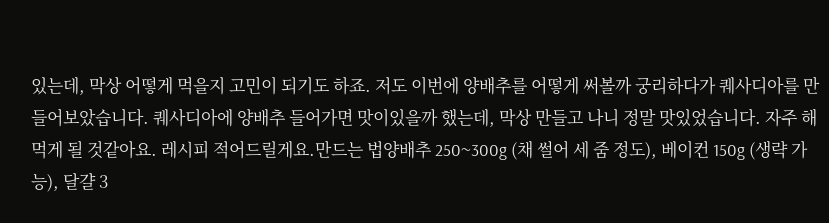있는데, 막상 어떻게 먹을지 고민이 되기도 하죠. 저도 이번에 양배추를 어떻게 써볼까 궁리하다가 퀘사디아를 만들어보았습니다. 퀘사디아에 양배추 들어가면 맛이있을까 했는데, 막상 만들고 나니 정말 맛있었습니다. 자주 해 먹게 될 것같아요. 레시피 적어드릴게요.만드는 법양배추 250~300g (채 썰어 세 줌 정도), 베이컨 150g (생략 가능), 달걀 3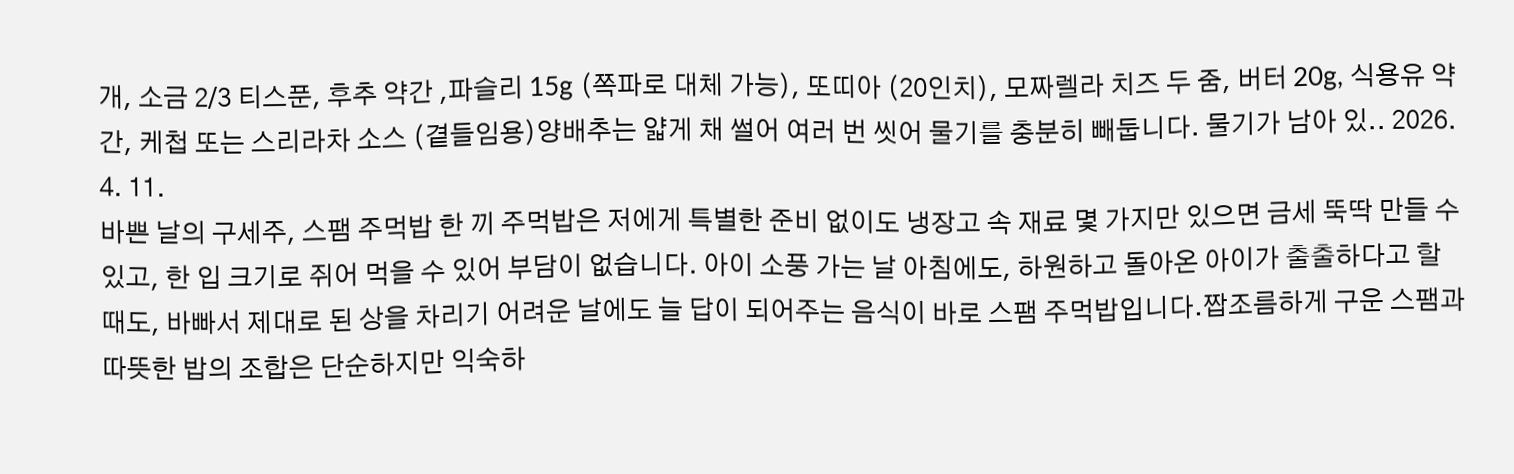개, 소금 2/3 티스푼, 후추 약간 ,파슬리 15g (쪽파로 대체 가능), 또띠아 (20인치), 모짜렐라 치즈 두 줌, 버터 20g, 식용유 약간, 케첩 또는 스리라차 소스 (곁들임용)양배추는 얇게 채 썰어 여러 번 씻어 물기를 충분히 빼둡니다. 물기가 남아 있.. 2026. 4. 11.
바쁜 날의 구세주, 스팸 주먹밥 한 끼 주먹밥은 저에게 특별한 준비 없이도 냉장고 속 재료 몇 가지만 있으면 금세 뚝딱 만들 수 있고, 한 입 크기로 쥐어 먹을 수 있어 부담이 없습니다. 아이 소풍 가는 날 아침에도, 하원하고 돌아온 아이가 출출하다고 할 때도, 바빠서 제대로 된 상을 차리기 어려운 날에도 늘 답이 되어주는 음식이 바로 스팸 주먹밥입니다.짭조름하게 구운 스팸과 따뜻한 밥의 조합은 단순하지만 익숙하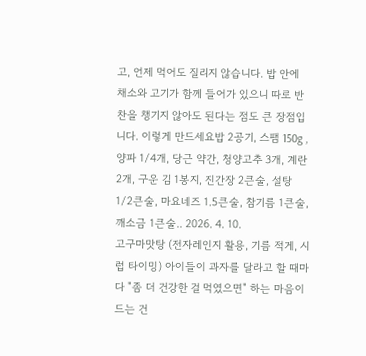고, 언제 먹어도 질리지 않습니다. 밥 안에 채소와 고기가 함께 들어가 있으니 따로 반찬을 챙기지 않아도 된다는 점도 큰 장점입니다. 이렇게 만드세요밥 2공기, 스팸 150g ,양파 1/4개, 당근 약간, 청양고추 3개, 계란 2개, 구운 김 1봉지, 진간장 2큰술, 설탕 1/2큰술, 마요네즈 1.5큰술, 참기름 1큰술, 깨소금 1큰술.. 2026. 4. 10.
고구마맛탕 (전자레인지 활용, 기름 적게, 시럽 타이밍) 아이들이 과자를 달라고 할 때마다 "좀 더 건강한 걸 먹였으면" 하는 마음이 드는 건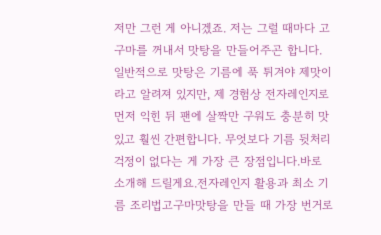저만 그런 게 아니겠죠. 저는 그럴 때마다 고구마를 꺼내서 맛탕을 만들어주곤 합니다. 일반적으로 맛탕은 기름에 푹 튀겨야 제맛이라고 알려져 있지만, 제 경험상 전자레인지로 먼저 익힌 뒤 팬에 살짝만 구워도 충분히 맛있고 훨씬 간편합니다. 무엇보다 기름 뒷처리 걱정이 없다는 게 가장 큰 장점입니다.바로 소개해 드릴게요.전자레인지 활용과 최소 기름 조리법고구마맛탕을 만들 때 가장 번거로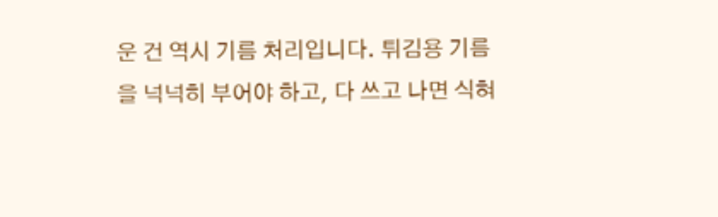운 건 역시 기름 처리입니다. 튀김용 기름을 넉넉히 부어야 하고, 다 쓰고 나면 식혀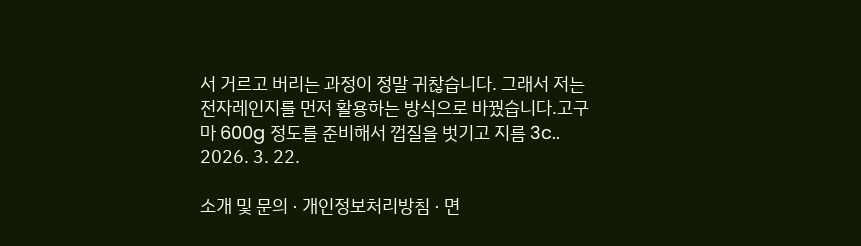서 거르고 버리는 과정이 정말 귀찮습니다. 그래서 저는 전자레인지를 먼저 활용하는 방식으로 바꿨습니다.고구마 600g 정도를 준비해서 껍질을 벗기고 지름 3c.. 2026. 3. 22.

소개 및 문의 · 개인정보처리방침 · 면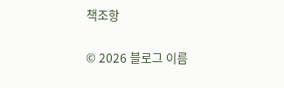책조항

© 2026 블로그 이름